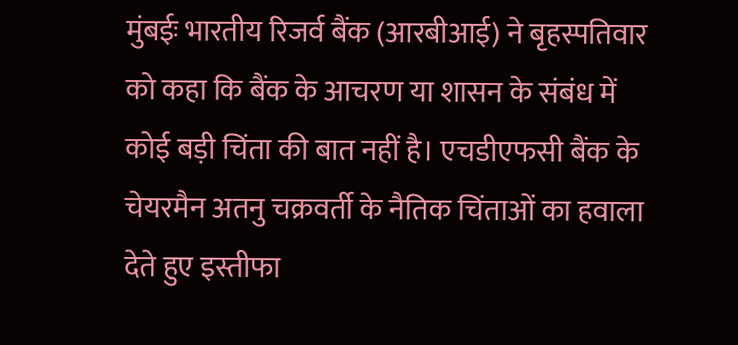मुंबईः भारतीय रिजर्व बैंक (आरबीआई) ने बृहस्पतिवार को कहा कि बैंक के आचरण या शासन के संबंध में कोई बड़ी चिंता की बात नहीं है। एचडीएफसी बैंक के चेयरमैन अतनु चक्रवर्ती के नैतिक चिंताओं का हवाला देते हुए इस्तीफा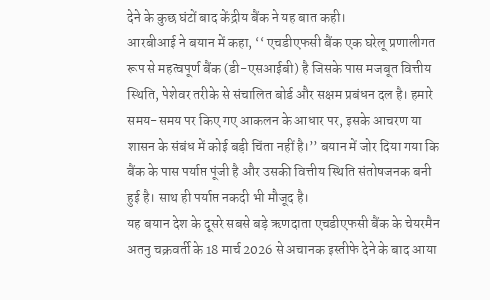देने के कुछ घंटों बाद केंद्रीय बैंक ने यह बात कही।
आरबीआई ने बयान में कहा, ‘‘ एचडीएफसी बैंक एक घरेलू प्रणालीगत रूप से महत्वपूर्ण बैंक (डी-एसआईबी) है जिसके पास मजबूत वित्तीय स्थिति, पेशेवर तरीके से संचालित बोर्ड और सक्षम प्रबंधन दल है। हमारे समय-समय पर किए गए आकलन के आधार पर, इसके आचरण या शासन के संबंध में कोई बड़ी चिंता नहीं है।’’ बयान में जोर दिया गया कि बैंक के पास पर्याप्त पूंजी है और उसकी वित्तीय स्थिति संतोषजनक बनी हुई है। साथ ही पर्याप्त नकदी भी मौजूद है।
यह बयान देश के दूसरे सबसे बड़े ऋणदाता एचडीएफसी बैंक के चेयरमैन अतनु चक्रवर्ती के 18 मार्च 2026 से अचानक इस्तीफे देने के बाद आया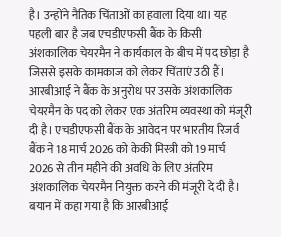है। उन्होंने नैतिक चिंताओं का हवाला दिया था। यह पहली बार है जब एचडीएफसी बैंक के किसी अंशकालिक चेयरमैन ने कार्यकाल के बीच में पद छोड़ा है जिससे इसके कामकाज को लेकर चिंताएं उठी हैं।
आरबीआई ने बैंक के अनुरोध पर उसके अंशकालिक चेयरमैन के पद को लेकर एक अंतरिम व्यवस्था को मंजूरी दी है। एचडीएफसी बैंक के आवेदन पर भारतीय रिजर्व बैंक ने 18 मार्च 2026 को केकी मिस्त्री को 19 मार्च 2026 से तीन महीने की अवधि के लिए अंतरिम अंशकालिक चेयरमैन नियुक्त करने की मंजूरी दे दी है। बयान में कहा गया है कि आरबीआई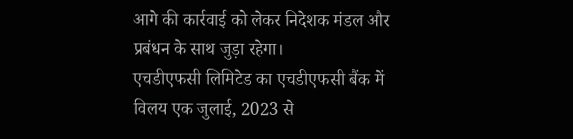आगे की कार्रवाई को लेकर निदेशक मंडल और प्रबंधन के साथ जुड़ा रहेगा।
एचडीएफसी लिमिटेड का एचडीएफसी बैंक में विलय एक जुलाई, 2023 से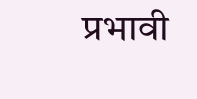प्रभावी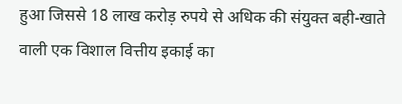हुआ जिससे 18 लाख करोड़ रुपये से अधिक की संयुक्त बही-खाते वाली एक विशाल वित्तीय इकाई का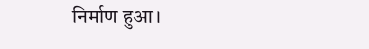निर्माण हुआ।